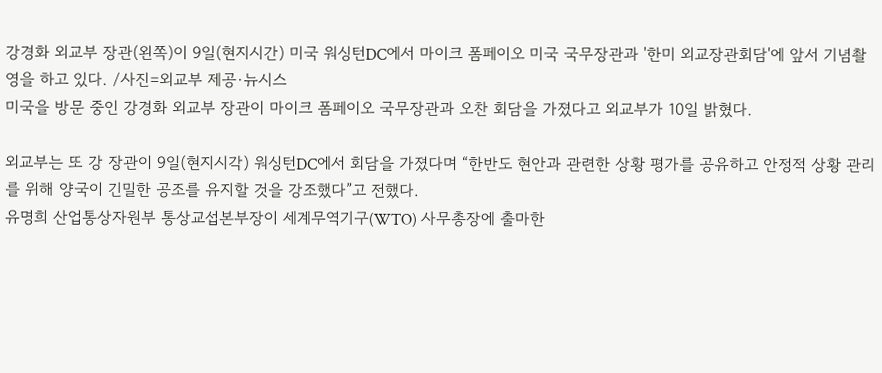강경화 외교부 장관(왼쪽)이 9일(현지시간) 미국 워싱턴DC에서 마이크 폼페이오 미국 국무장관과 '한미 외교장관회담'에 앞서 기념촬영을 하고 있다. /사진=외교부 제공·뉴시스
미국을 방문 중인 강경화 외교부 장관이 마이크 폼페이오 국무장관과 오찬 회담을 가졌다고 외교부가 10일 밝혔다.

외교부는 또 강 장관이 9일(현지시각) 워싱턴DC에서 회담을 가졌다며 “한반도 현안과 관련한 상황 평가를 공유하고 안정적 상황 관리를 위해 양국이 긴밀한 공조를 유지할 것을 강조했다”고 전했다.
유명희 산업통상자원부 통상교섭본부장이 세계무역기구(WTO) 사무총장에 출마한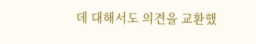데 대해서도 의견을 교환했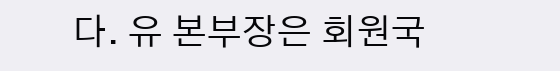다. 유 본부장은 회원국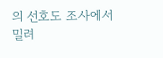의 선호도 조사에서 밀려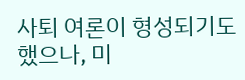사퇴 여론이 형성되기도 했으나, 미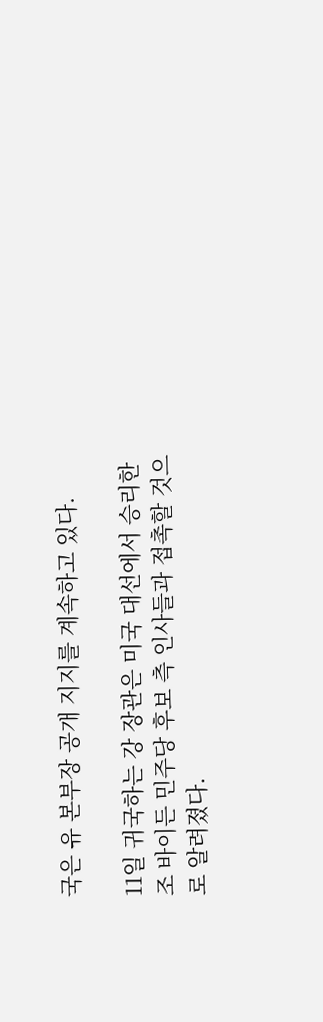국은 유 본부장 공개 지지를 계속하고 있다.

11일 귀국하는 강 장관은 미국 대선에서 승리한 조 바이든 민주당 후보 측 인사들과 접촉할 것으로 알려졌다.